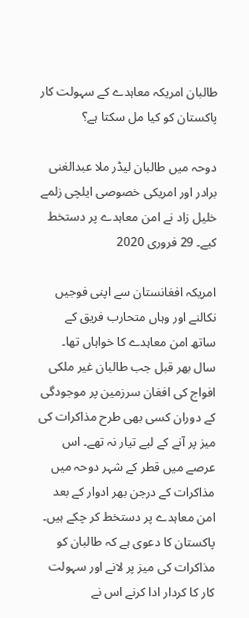طالبان امریکہ معاہدے کے سہولت کار پاکستان کو کیا مل سکتا ہے؟

دوحہ میں طالبان لیڈر ملا عبدالغنی برادر اور امریکی خصوصی ایلچی زلمے خلیل زاد نے امن معاہدے پر دستخط کیے۔ 29 فروری 2020

امریکہ افغانستان سے اپنی فوجیں نکالنے اور وہاں متحارب فریق کے ساتھ امن معاہدے کا خواہاں تھا۔ سال بھر قبل جب طالبان غیر ملکی افواج کی افغان سرزمین پر موجودگی کے دوران کسی بھی طرح مذاکرات کی میز پر آنے کے لیے تیار نہ تھے۔ اس عرصے میں قطر کے شہر دوحہ میں مذاکرات کے درجن بھر ادوار کے بعد امن معاہدے پر دستخط کر چکے ہیں۔ پاکستان کا دعوی ہے کہ طالبان کو مذاکرات کی میز پر لانے اور سہولت کار کا کردار ادا کرنے اس نے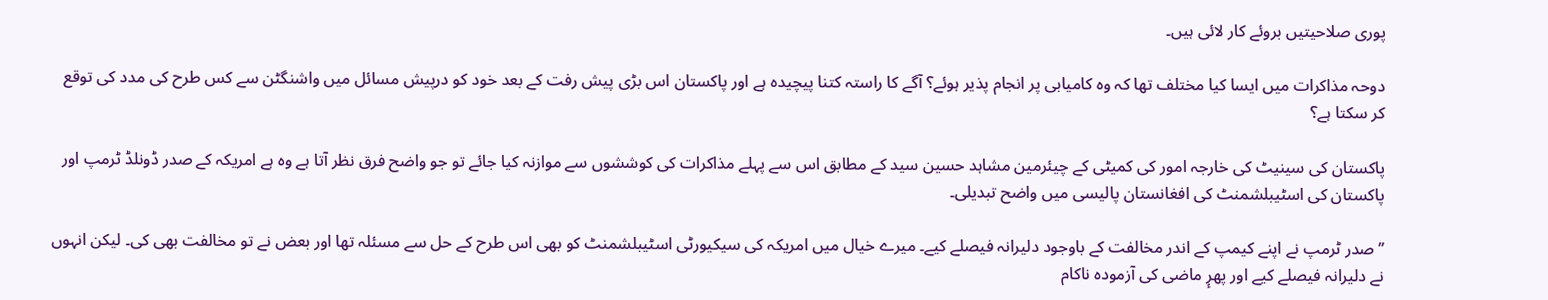پوری صلاحیتیں بروئے کار لائی ہیں۔

دوحہ مذاکرات میں ایسا کیا مختلف تھا کہ وہ کامیابی پر انجام پذیر ہوئے؟ آگے کا راستہ کتنا پیچیدہ ہے اور پاکستان اس بڑی پیش رفت کے بعد خود کو درپیش مسائل میں واشنگٹن سے کس طرح کی مدد کی توقع کر سکتا ہے؟

پاکستان کی سینیٹ کی خارجہ امور کی کمیٹی کے چیئرمین مشاہد حسین سید کے مطابق اس سے پہلے مذاکرات کی کوششوں سے موازنہ کیا جائے تو جو واضح فرق نظر آتا ہے وہ ہے امریکہ کے صدر ڈونلڈ ٹرمپ اور پاکستان کی اسٹیبلشمنٹ کی افغانستان پالیسی میں واضح تبدیلی۔

’’ صدر ٹرمپ نے اپنے کیمپ کے اندر مخالفت کے باوجود دلیرانہ فیصلے کیے۔ میرے خیال میں امریکہ کی سیکیورٹی اسٹیبلشمنٹ کو بھی اس طرح کے حل سے مسئلہ تھا اور بعض نے تو مخالفت بھی کی۔ لیکن انہوں نے دلیرانہ فیصلے کیے اور پھرٕ ماضی کی آزمودہ ناکام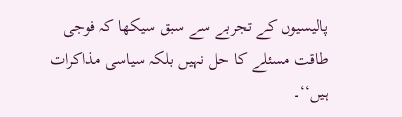پالیسیوں کے تجربے سے سبق سیکھا کہ فوجی طاقت مسئلے کا حل نہیں بلکہ سیاسی مذاکرات ہیں‘‘۔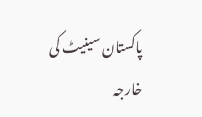پاکستان سینیٹ کی خارجہ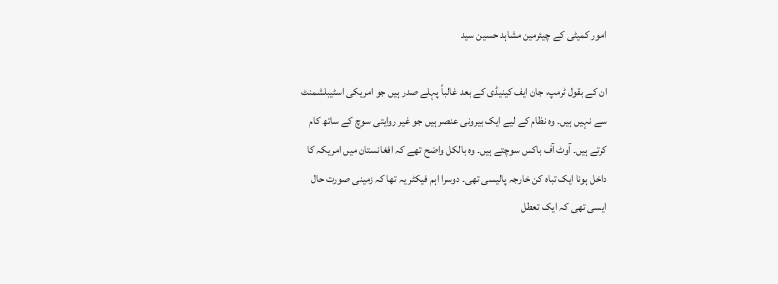امور کمیٹی کے چیئرمین مشاہد حسین سید

ان کے بقول ٹرمپ، جان ایف کینیڈی کے بعد غالباً پہلے صدر ہیں جو امریکی اسٹیبلشمنٹ سے نہیں ہیں۔ وہ نظام کے لیے ایک بیرونی عنصر ہیں جو غیر روایتی سوچ کے ساتھ کام کرتے ہیں۔ آوٹ آف باکس سوچتے ہیں۔ وہ بالکل واضح تھے کہ افغانستان میں امریکہ کا داخل ہونا ایک تباہ کن خارجہ پالیسی تھی۔ دوسرا اہم فیکٹر یہ تھا کہ زمینی صورت حال ایسی تھی کہ ایک تعطل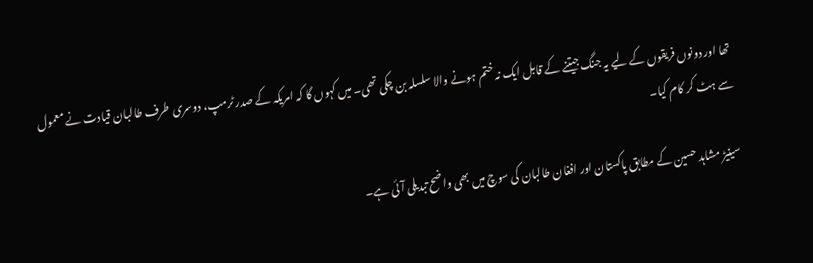تھا اور دونوں فریقوں کے لیے یہ جنگ جیتنے کے قابل ایک نہ ختم ہونے والا سلسلہ بن چکی تھی۔ میں کہوں گا کہ امریکہ کے صدر ٹرمپ، دوسری طرف طالبان قیادت نے معمول سے ہٹ کر کام کیا۔

سینیڑ مشاہد حسین کے مطابق پاکستان اور افغان طالبان کی سوچ میں بھی واضح تبدیلی آئی ہے۔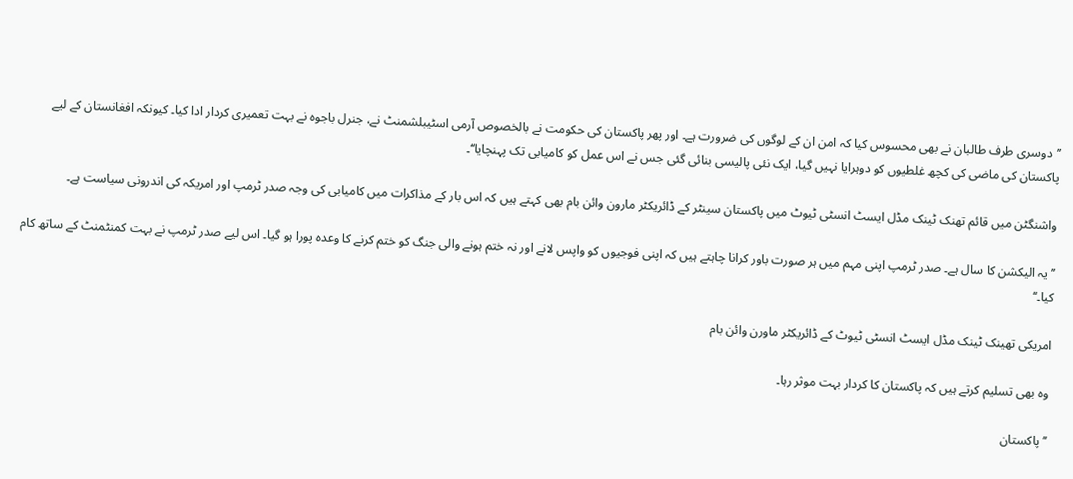’’دوسری طرف طالبان نے بھی محسوس کیا کہ امن ان کے لوگوں کی ضرورت ہے۔ اور پھر پاکستان کی حکومت نے بالخصوص آرمی اسٹیبلشمنٹ نے، جنرل باجوہ نے بہت تعمیری کردار ادا کیا۔ کیونکہ افغانستان کے لیے پاکستان کی ماضی کی کچھ غلطیوں کو دوہرایا نہیں گیا، ایک نئی پالیسی بنائی گئی جس نے اس عمل کو کامیابی تک پہنچایا‘‘۔

واشنگٹن میں قائم تھنک ٹینک مڈل ایسٹ انسٹی ٹیوٹ میں پاکستان سینٹر کے ڈائریکٹر مارون وائن بام بھی کہتے ہیں کہ اس بار کے مذاکرات میں کامیابی کی وجہ صدر ٹرمپ اور امریکہ کی اندرونی سیاست ہے۔

’’ یہ الیکشن کا سال ہے۔ صدر ٹرمپ اپنی مہم میں ہر صورت باور کرانا چاہتے ہیں کہ اپنی فوجیوں کو واپس لانے اور نہ ختم ہونے والی جنگ کو ختم کرنے کا وعدہ پورا ہو گیا۔ اس لیے صدر ٹرمپ نے بہت کمنٹمنٹ کے ساتھ کام کیا۔‘‘

امریکی تھینک ٹینک مڈل ایسٹ انسٹی ٹیوٹ کے ڈائریکٹر ماورن وائن بام

وہ بھی تسلیم کرتے ہیں کہ پاکستان کا کردار بہت موثر رہا۔

’’ پاکستان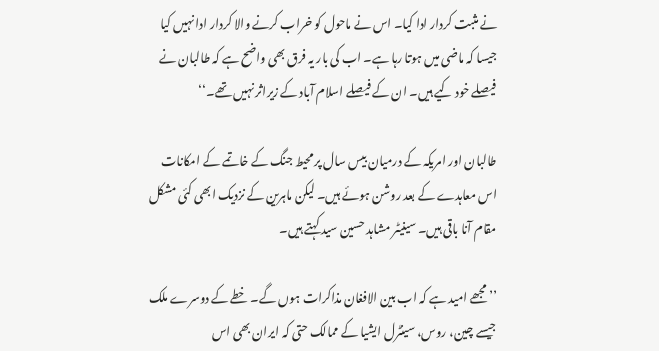نے مثبت کردار ادا کیا۔ اس نے ماحول کو خراب کرنے والا کردار ادا نہیں کیا جیسا کہ ماضی میں ہوتا رہا ہے۔ اب کی بار یہ فرق بھی واضح ہے کہ طالبان نے فیصلے خود کیے ہیں۔ ان کے فیصلے اسلام آباد کے زیراثر نہیں تھے۔‘‘

طالبان اور امریکہ کے درمیان بیس سال پر محیط جنگ کے خاتمے کے امکانات اس معاہدے کے بعد روشن ہوئے ہیں۔ لیکن ماہرین کے نزدیک ابھی کئی مشکل مقام آنا باقی ہیں۔ سینیٹر مشاہد حسین سید کہتے ہیں۔

’’ مجھے امید ہے کہ اب بین الافغان مذاکرات ہوں گے۔ خطے کے دوسرے ملک جیسے چین، روس، سینٹرل ایشیا کے ممالک حتی کہ ایران بھی اس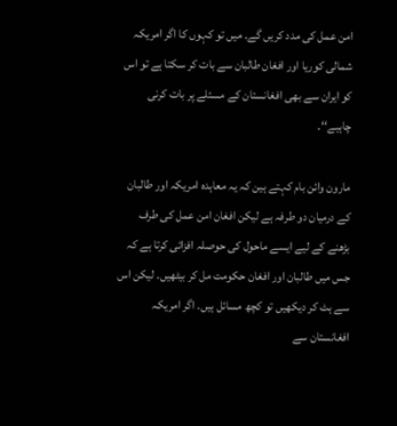امن عمل کی مدد کریں گے۔ میں تو کہوں کا اگر امریکہ شمالی کوریا اور افغان طالبان سے بات کر سکتا ہے تو اس کو ایران سے بھی افغانستان کے مسئلے پر بات کرنی چاہیے‘‘۔

مارون وائن بام کہتے ہین کہ یہ معاہدہ امریکہ اور طالبان کے درمیان دو طرفہ ہے لیکن افغان امن عمل کی طرف بڑھنے کے لیے ایسے ماحول کی حوصلہ افزائی کرتا ہے کہ جس میں طالبان اور افغان حکومت مل کر بیٹھیں۔ لیکن اس سے ہٹ کر دیکھیں تو کچھ مسائل ہیں۔ اگر امریکہ افغانستان سے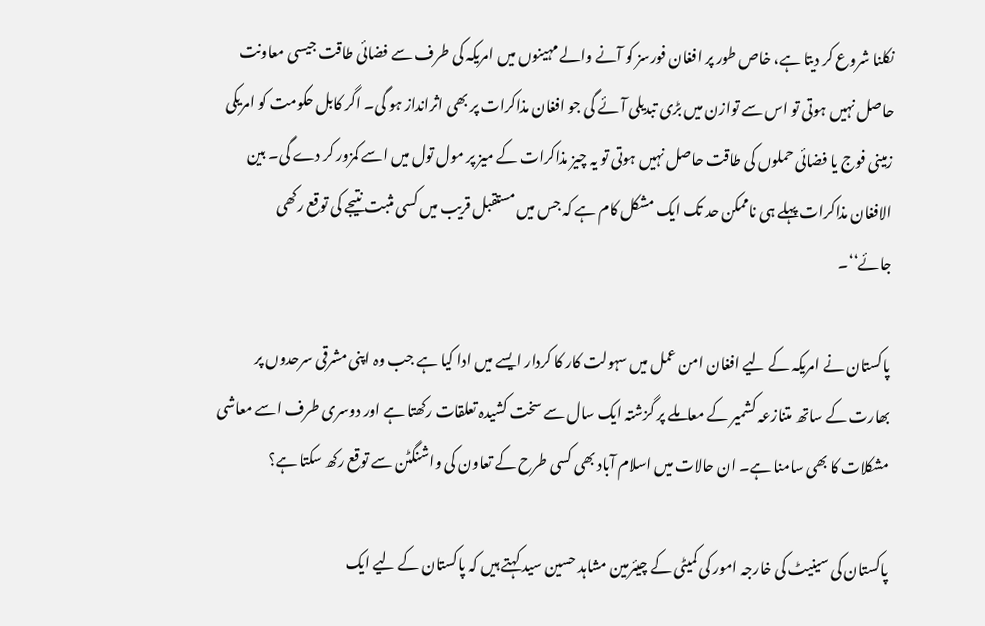نکلنا شروع کر دیتا ہے، خاص طور پر افغان فورسز کو آنے والے مہینوں میں امریکہ کی طرف سے فضائی طاقت جیسی معاونت حاصل نہیں ہوتی تو اس سے توازن میں بڑی تبدیلی آئے گی جو افغان مذاکرات پر بھی اثرانداز ہو گی۔ اگر کابل حکومت کو امریکی زمینی فوج یا فضائی حملوں کی طاقت حاصل نہیں ہوتی تو یہ چیز مذاکرات کے میز پر مول تول میں اسے کمزور کر دے گی۔ بین الافغان مذاکرات پہلے ہی ناممکن حد تک ایک مشکل کام ہے کہ جس میں مستقبل قریب میں کسی مثبت نتیجے کی توقع رکھی جائے‘‘۔

پاکستان نے امریکہ کے لیے افغان امن عمل میں سہولت کار کا کردار ایسے میں ادا کیا ہے جب وہ اپنی مشرقی سرحدوں پر بھارت کے ساتھ متنازعہ کشمیر کے معاملے پر گزشتہ ایک سال سے سخت کشیدہ تعلقات رکھتا ہے اور دوسری طرف اسے معاشی مشکلات کا بھی سامنا ہے۔ ان حالات میں اسلام آباد بھی کسی طرح کے تعاون کی واشنگٹن سے توقع رکھ سکتا ہے؟

پاکستان کی سینیٹ کی خارجہ امور کی کمیٹی کے چیئرمین مشاہد حسین سید کہتے ہیں کہ پاکستان کے لیے ایک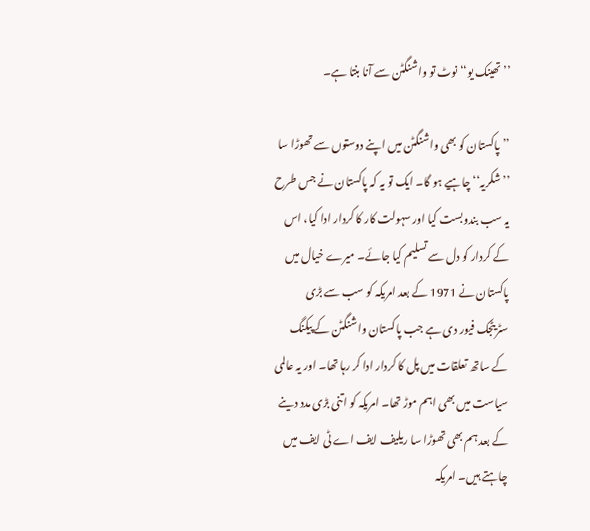’’تھینک یو‘‘ نوٹ تو واشنگٹن سے آنا بنتا ہے۔

’’ پاکستان کو بھی واشنگٹن میں اپنے دوستوں سے تھوڑا سا ’’شکریہ‘‘ چاہیے ہو گا۔ ایک تو یہ کہ پاکستان نے جس طرح یہ سب بندوبست کیا اور سہولت کار کا کردار ادا کیا، اس کے کردار کو دل سے تسلیم کیا جائے۔ میرے خیال میں پاکستان نے 1971 کے بعد امریکہ کو سب سے بڑی سٹریٹجک فیور دی ہے جب پاکستان واشنگٹن کے پیکنگ کے ساتھ تعلقات میں پل کا کردار ادا کر رہا تھا۔ اور یہ عالمی سیاست میں بھی اہم موڑ تھا۔ امریکہ کو اتنی بڑی مدد دینے کے بعد ہم بھی تھوڑا سا ریلیف ایف اے ٹی ایف میں چاہتے ہیں۔ امریکہ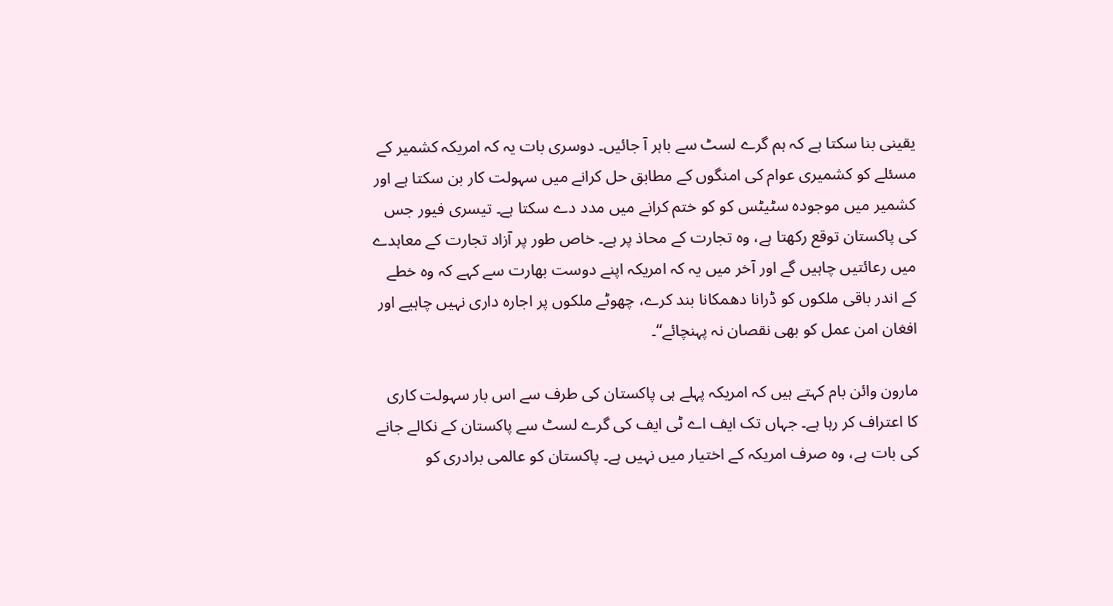یقینی بنا سکتا ہے کہ ہم گرے لسٹ سے باہر آ جائیں۔ دوسری بات یہ کہ امریکہ کشمیر کے مسئلے کو کشمیری عوام کی امنگوں کے مطابق حل کرانے میں سہولت کار بن سکتا ہے اور کشمیر میں موجودہ سٹیٹس کو کو ختم کرانے میں مدد دے سکتا ہے۔ تیسری فیور جس کی پاکستان توقع رکھتا ہے، وہ تجارت کے محاذ پر ہے۔ خاص طور پر آزاد تجارت کے معاہدے میں رعائتیں چاہیں گے اور آخر میں یہ کہ امریکہ اپنے دوست بھارت سے کہے کہ وہ خطے کے اندر باقی ملکوں کو ڈرانا دھمکانا بند کرے، چھوٹے ملکوں پر اجارہ داری نہیں چاہیے اور افغان امن عمل کو بھی نقصان نہ پہنچائے‘‘۔

مارون وائن بام کہتے ہیں کہ امریکہ پہلے ہی پاکستان کی طرف سے اس بار سہولت کاری کا اعتراف کر رہا ہے۔ جہاں تک ایف اے ٹی ایف کی گرے لسٹ سے پاکستان کے نکالے جانے کی بات ہے، وہ صرف امریکہ کے اختیار میں نہیں ہے۔ پاکستان کو عالمی برادری کو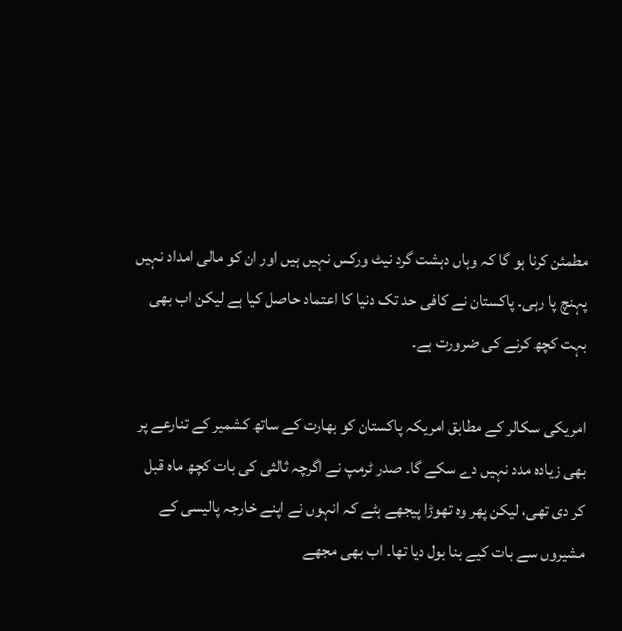مطمئن کرنا ہو گا کہ وہاں دہشت گرد نیٹ ورکس نہیں ہیں اور ان کو مالی امداد نہیں پہنچ پا رہی۔ پاکستان نے کافی حد تک دنیا کا اعتماد حاصل کیا ہے لیکن اب بھی بہت کچھ کرنے کی ضرورت ہے۔

امریکی سکالر کے مطابق امریکہ پاکستان کو بھارت کے ساتھ کشمیر کے تنارعے پر بھی زیادہ مدد نہیں دے سکے گا۔ صدر ٹرمپ نے اگرچہ ثالثی کی بات کچھ ماہ قبل کر دی تھی، لیکن پھر وہ تھوڑا پیجھے ہٹے کہ انہوں نے اپنے خارجہ پالیسی کے مشیروں سے بات کیے بنا بول دیا تھا۔ اب بھی مجھے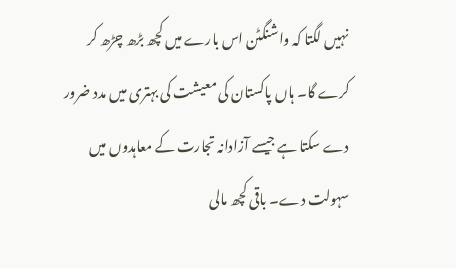نہیں لگتا کہ واشنگٹن اس بارے میں کچھ بڑھ چڑھ کر کرے گا۔ ہاں پاکستان کی معیشت کی بہتری میں مدد ضرور دے سکتا ہے جیسے آزادانہ تجارت کے معاہدوں میں سہولت دے۔ باقی کچھ مالی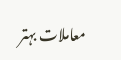معاملات بہتر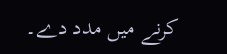کرنے میں مدد دے۔